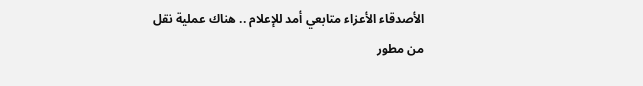الأصدقاء الأعزاء متابعي أمد للإعلام .. هناك عملية نقل من مطور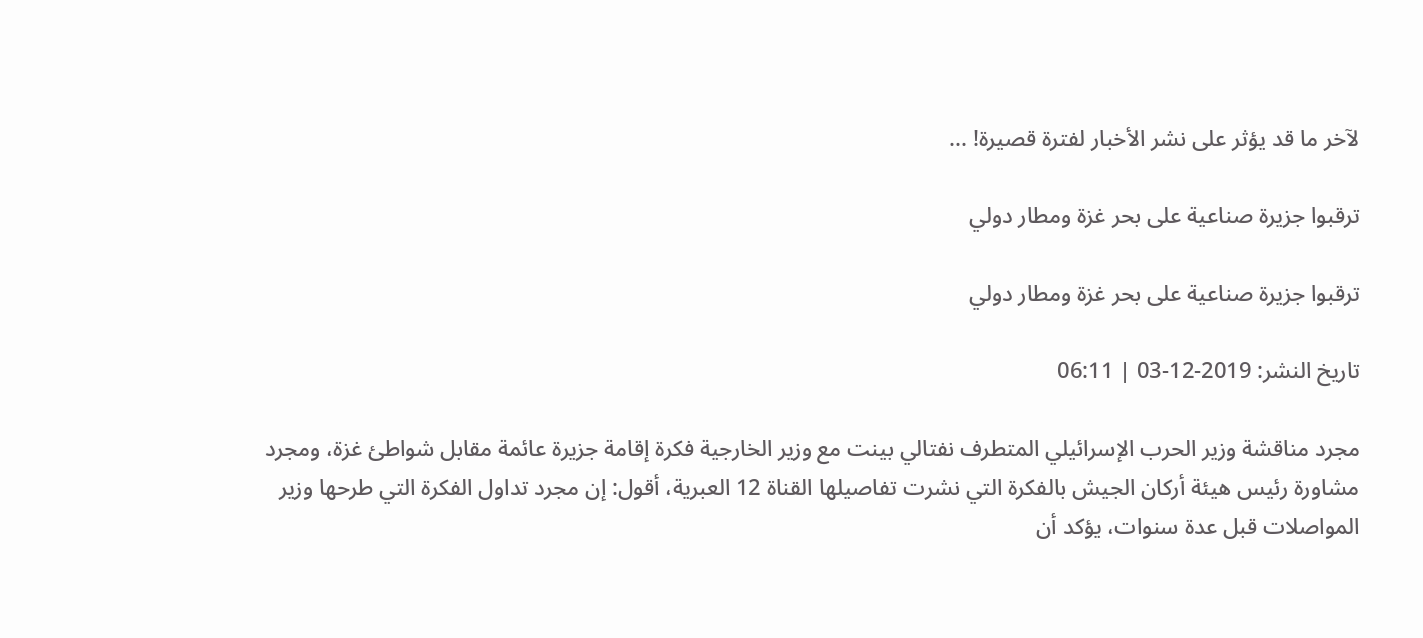لآخر ما قد يؤثر على نشر الأخبار لفترة قصيرة! ...

ترقبوا جزيرة صناعية على بحر غزة ومطار دولي

ترقبوا جزيرة صناعية على بحر غزة ومطار دولي

تاريخ النشر: 2019-12-03 | 06:11

مجرد مناقشة وزير الحرب الإسرائيلي المتطرف نفتالي بينت مع وزير الخارجية فكرة إقامة جزيرة عائمة مقابل شواطئ غزة، ومجرد مشاورة رئيس هيئة أركان الجيش بالفكرة التي نشرت تفاصيلها القناة 12 العبرية، أقول: إن مجرد تداول الفكرة التي طرحها وزير المواصلات قبل عدة سنوات، يؤكد أن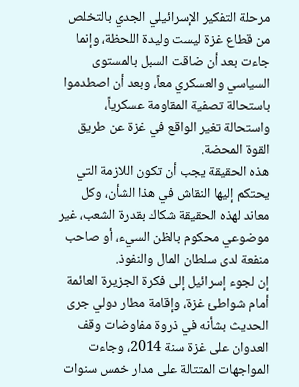مرحلة التفكير الإسرائيلي الجدي بالتخلص من قطاع غزة ليست وليدة اللحظة، وإنما جاءت بعد أن ضاقت السبل بالمستوى السياسي والعسكري معاً، وبعد أن اصطدموا باستحالة تصفية المقاومة عسكرياً، واستحالة تغير الواقع في غزة عن طريق القوة المحضة.
هذه الحقيقة يجب أن تكون اللازمة التي يحتكم إليها النقاش في هذا الشأن، وكل معاند لهذه الحقيقة شكاك بقدرة الشعب، غير موضوعي محكوم بالظن السيء، أو صاحب منفعة لدى سلطان المال والنفوذ.
إن لجوء إسرائيل إلى فكرة الجزيرة العائمة أمام شواطئ غزة، وإقامة مطار دولي جرى الحديث بشأنه في ذروة مفاوضات وقف العدوان على غزة سنة 2014، وجاءت المواجهات المتتالة على مدار خمس سنوات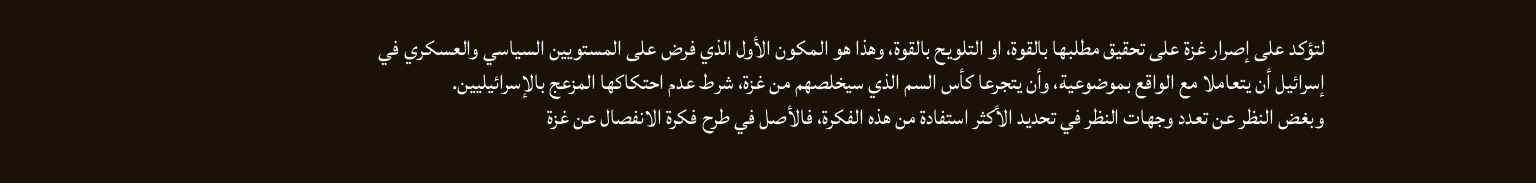لتؤكد على إصرار غزة على تحقيق مطلبها بالقوة، او التلويح بالقوة، وهذا هو المكون الأول الذي فرض على المستويين السياسي والعسكري في إسرائيل أن يتعاملا مع الواقع بموضوعية، وأن يتجرعا كأس السم الذي سيخلصهم من غزة، شرط عدم احتكاكها المزعج بالإسرائيليين.
وبغض النظر عن تعدد وجهات النظر في تحديد الأكثر استفادة من هذه الفكرة، فالأصل في طرح فكرة الانفصال عن غزة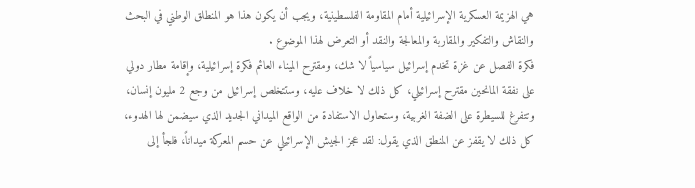هي الهزيمة العسكرية الإسرائيلية أمام المقاومة الفلسطينية، ويجب أن يكون هذا هو المنطلق الوطني في البحث والنقاش والتفكير والمقاربة والمعالجة والنقد أو التعرض لهذا الموضوع .
فكرة الفصل عن غزة تخدم إسرائيل سياسياً لا شك، ومقترح الميناء العائم فكرة إسرائيلية، وإقامة مطار دولي على نفقة المانحين مقترح إسرائيلي، كل ذلك لا خلاف عليه، وستتخلص إسرائيل من وجع 2 مليون إنسان، وتتفرغ للسيطرة على الضفة الغربية، وستحاول الاستفادة من الواقع الميداني الجديد الذي سيضمن لها الهدوء، كل ذلك لا يقفز عن المنطق الذي يقول: لقد عجز الجيش الإسرائيلي عن حسم المعركة ميداناً، فلجأ إلى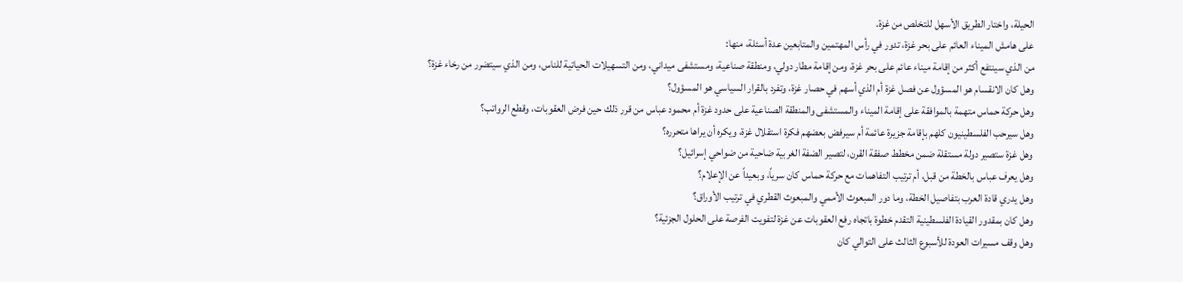الحيلة، واختار الطريق الأسهل للتخلص من غزة.
على هامش الميناء العائم على بحر غزة، تدور في رأس المهتمين والمتابعين عدة أسئلة، منها:
من الذي سينتفع أكثر من إقامة ميناء عائم على بحر غزة، ومن إقامة مطار دولي، ومنطقة صناعية، ومستشفى ميداني، ومن التسهيلات الحياتية للناس، ومن الذي سيتضرر من رخاء غزة؟
وهل كان الانقسام هو المسؤول عن فصل غزة أم الذي أسهم في حصار غزة، وتفرد بالقرار السياسي هو المسؤول؟
وهل حركة حماس متهمة بالموافقة على إقامة الميناء والمستشفى والمنطقة الصناعية على حدود غزة أم محمود عباس من قرر ذلك حين فرض العقوبات، وقطع الرواتب؟
وهل سيرحب الفلسطينيون كلهم بإقامة جزيرة عائمة أم سيرفض بعضهم فكرة استقلال غزة، ويكره أن يراها متحرره؟
وهل غزة ستصير دولة مستقلة ضمن مخطط صفقة القرن، لتصير الضفة الغربية ضاحية من ضواحي إسرائيل؟
وهل يعرف عباس بالخطة من قبل، أم ترتيب التفاهمات مع حركة حماس كان سرياً، وبعيداً عن الإعلام؟
وهل يدري قادة العرب بتفاصيل الخطة، وما دور المبعوث الأممي والمبعوث القطري في ترتيب الأوراق؟
وهل كان بمقدور القيادة الفلسطينية التقدم خطوة باتجاه رفع العقوبات عن غزة لتفويت الفرصة على الحلول الجزئية؟
وهل وقف مسيرات العودة للأسبوع الثالث على التوالي كان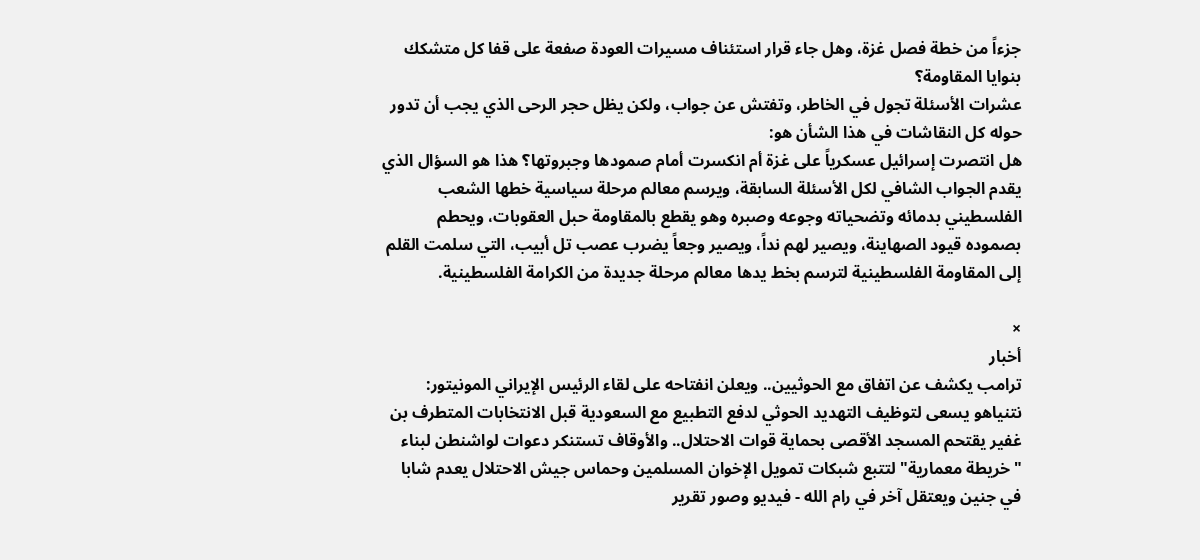جزءاً من خطة فصل غزة، وهل جاء قرار استئناف مسيرات العودة صفعة على قفا كل متشكك بنوايا المقاومة؟
عشرات الأسئلة تجول في الخاطر، وتفتش عن جواب، ولكن يظل حجر الرحى الذي يجب أن تدور حوله كل النقاشات في هذا الشأن هو:
هل انتصرت إسرائيل عسكرياً على غزة أم انكسرت أمام صمودها وجبروتها؟ هذا هو السؤال الذي يقدم الجواب الشافي لكل الأسئلة السابقة، ويرسم معالم مرحلة سياسية خطها الشعب الفلسطيني بدمائه وتضحياته وجوعه وصبره وهو يقطع بالمقاومة حبل العقوبات، ويحطم بصموده قيود الصهاينة، ويصير لهم نداً، ويصير وجعاً يضرب عصب تل أبيب، التي سلمت القلم إلى المقاومة الفلسطينية لترسم بخط يدها معالم مرحلة جديدة من الكرامة الفلسطينية.

×
أخبار
ترامب يكشف عن اتفاق مع الحوثيين.. ويعلن انفتاحه على لقاء الرئيس الإيراني المونيتور: نتنياهو يسعى لتوظيف التهديد الحوثي لدفع التطبيع مع السعودية قبل الانتخابات المتطرف بن غفير يقتحم المسجد الأقصى بحماية قوات الاحتلال.. والأوقاف تستنكر دعوات لواشنطن لبناء "خريطة معمارية" لتتبع شبكات تمويل الإخوان المسلمين وحماس جيش الاحتلال يعدم شابا في جنين ويعتقل آخر في رام الله - فيديو وصور تقرير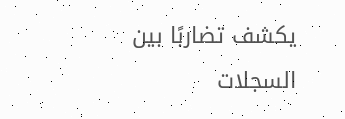يكشف تضاربًا بين السجلات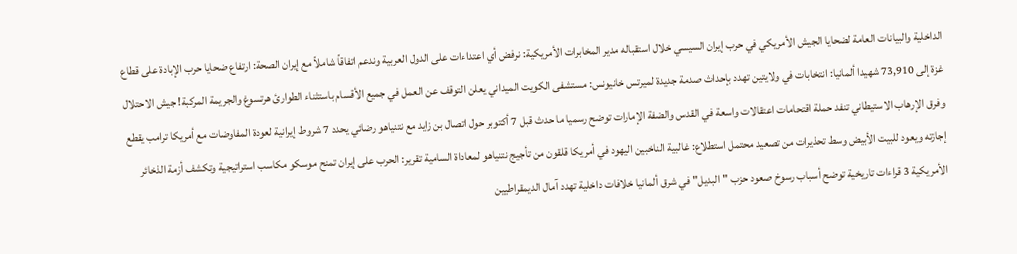الداخلية والبيانات العامة لضحايا الجيش الأمريكي في حرب إيران السيسي خلال استقباله مدير المخابرات الأمريكية: نرفض أي اعتداءات على الدول العربية وندعم اتفاقاً شاملاً مع إيران الصحة: ارتفاع ضحايا حرب الإبادة على قطاع غزة إلى 73,910 شهيدا ألمانيا: انتخابات في ولايتين تهدد بإحداث صدمة جديدة لميرتس خانيونس: مستشفى الكويت الميداني يعلن التوقف عن العمل في جميع الأقسام باستثناء الطوارئ هرتسوغ والجريمة المركبة! جيش الاحتلال وفرق الإرهاب الاستيطاني تنفد حملة اقتحامات اعتقالات واسعة في القدس والضفة الإمارات توضح رسميا ما حدث قبل 7 أكتوبر حول اتصال بن زايد مع نتنياهو رضائي يحدد 7 شروط إيرانية لعودة المفاوضات مع أمريكا ترامب يقطع إجازته ويعود للبيت الأبيض وسط تحذيرات من تصعيد محتمل استطلاع: غالبية الناخبين اليهود في أمريكا قلقون من تأجيج نتنياهو لمعاداة السامية تقرير: الحرب على إيران تمنح موسكو مكاسب استراتيجية وتكشف أزمة الذخائر الأمريكية 3 قراءات تاريخية توضح أسباب رسوخ صعود حزب "البديل" في شرق ألمانيا خلافات داخلية تهدد آمال الديمقراطيين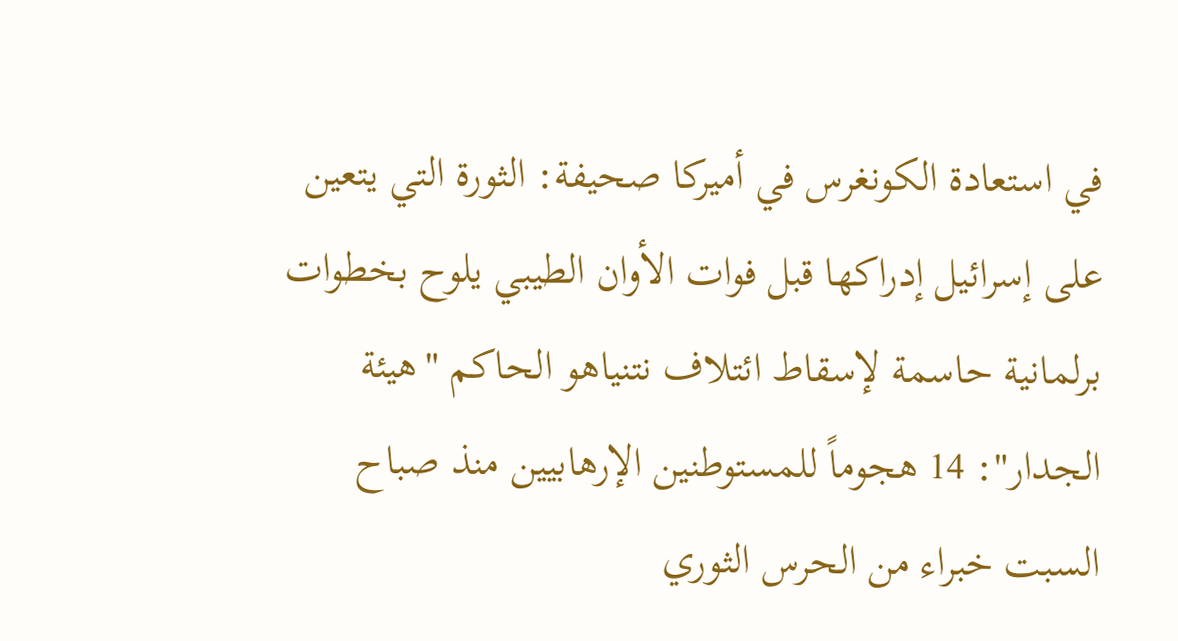في استعادة الكونغرس في أميركا صحيفة: الثورة التي يتعين على إسرائيل إدراكها قبل فوات الأوان الطيبي يلوح بخطوات برلمانية حاسمة لإسقاط ائتلاف نتنياهو الحاكم "هيئة الجدار": 14 هجوماً للمستوطنين الإرهابيين منذ صباح السبت خبراء من الحرس الثوري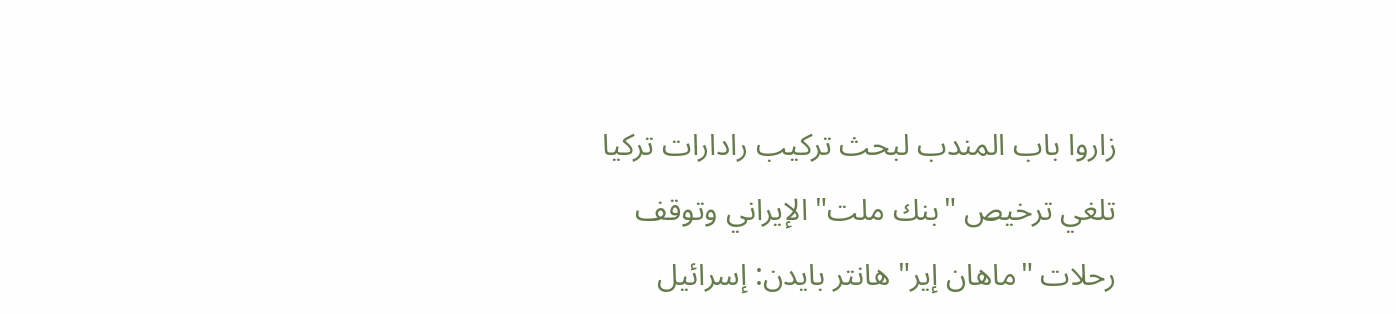زاروا باب المندب لبحث تركيب رادارات تركيا تلغي ترخيص "بنك ملت" الإيراني وتوقف رحلات "ماهان إير" هانتر بايدن: إسرائيل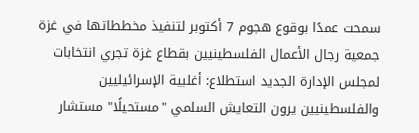سمحت عمدًا بوقوع هجوم 7 أكتوبر لتنفيذ مخططاتها في غزة جمعية رجال الأعمال الفلسطينيين بقطاع غزة تجري انتخابات لمجلس الإدارة الجديد استطلاع: أغلبية الإسرائيليين والفلسطينيين يرون التعايش السلمي "مستحيلًا" مستشار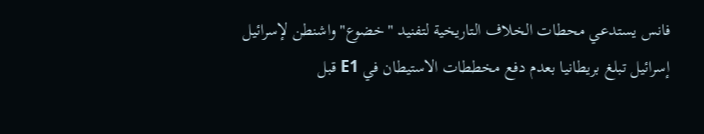فانس يستدعي محطات الخلاف التاريخية لتفنيد "خضوع" واشنطن لإسرائيل إسرائيل تبلغ بريطانيا بعدم دفع مخططات الاستيطان في E1 قبل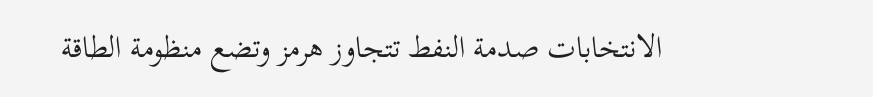الانتخابات صدمة النفط تتجاوز هرمز وتضع منظومة الطاقة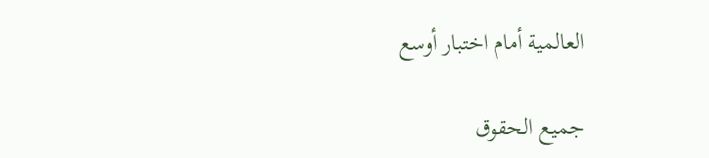العالمية أمام اختبار أوسع

جميع الحقوق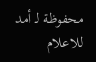محفوظة لـ أمد للاعلام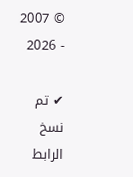© 2007 - 2026

✔ تم نسخ الرابط